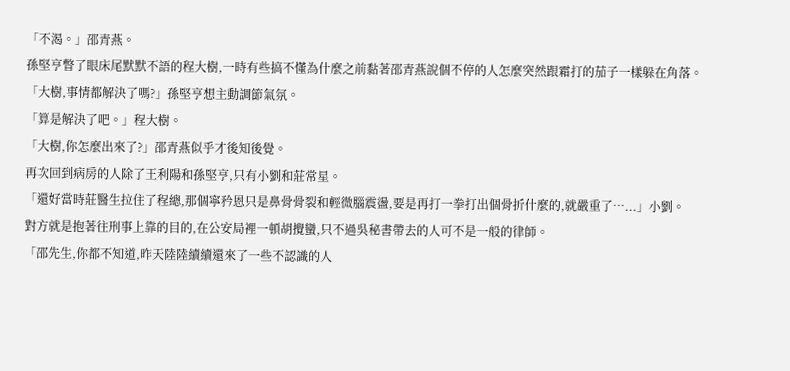「不渴。」邵青燕。
孫堅亨瞥了眼床尾默默不語的程大樹,一時有些搞不懂為什麼之前黏著邵青燕說個不停的人怎麼突然跟霜打的茄子一樣躲在角落。
「大樹,事情都解決了嗎?」孫堅亨想主動調節氣氛。
「算是解決了吧。」程大樹。
「大樹,你怎麼出來了?」邵青燕似乎才後知後覺。
再次回到病房的人除了王利陽和孫堅亨,只有小劉和莊常星。
「還好當時莊醫生拉住了程總,那個寧矜恩只是鼻骨骨裂和輕微腦震盪,要是再打一拳打出個骨折什麼的,就嚴重了…...」小劉。
對方就是抱著往刑事上靠的目的,在公安局裡一頓胡攪蠻,只不過吳秘書帶去的人可不是一般的律師。
「邵先生,你都不知道,昨天陸陸續續還來了一些不認識的人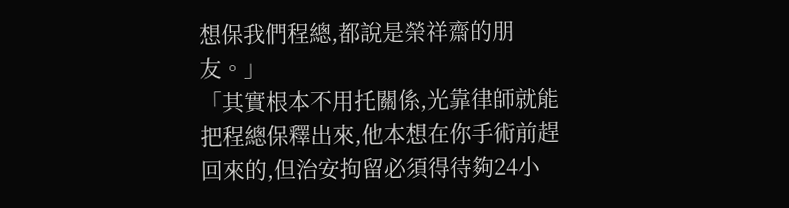想保我們程總,都說是榮祥齋的朋友。」
「其實根本不用托關係,光靠律師就能把程總保釋出來,他本想在你手術前趕回來的,但治安拘留必須得待夠24小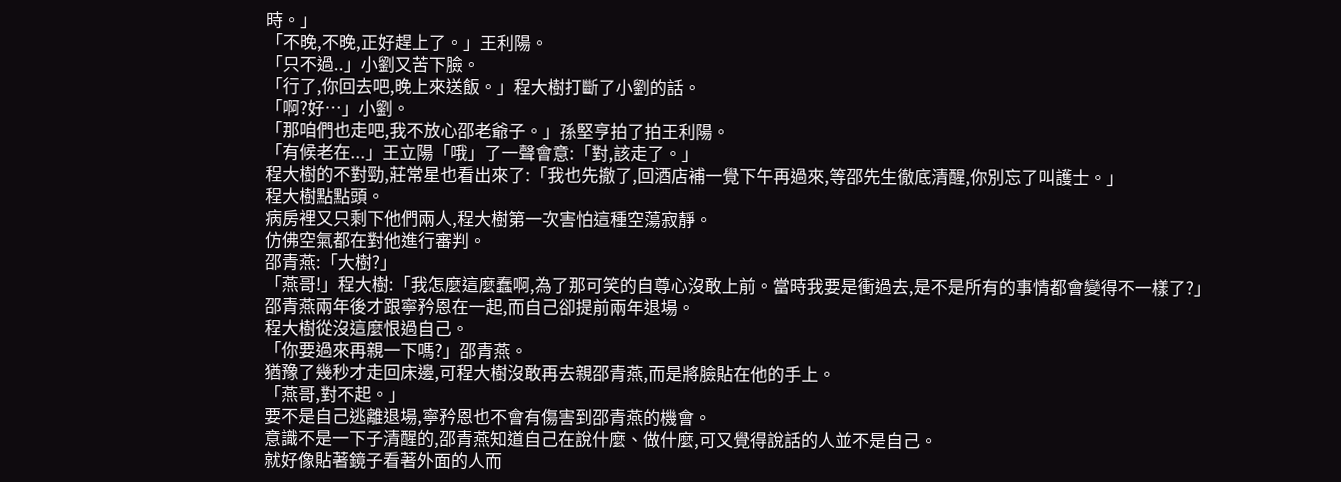時。」
「不晚,不晚,正好趕上了。」王利陽。
「只不過..」小劉又苦下臉。
「行了,你回去吧,晚上來送飯。」程大樹打斷了小劉的話。
「啊?好…」小劉。
「那咱們也走吧,我不放心邵老爺子。」孫堅亨拍了拍王利陽。
「有候老在...」王立陽「哦」了一聲會意:「對,該走了。」
程大樹的不對勁,莊常星也看出來了:「我也先撤了,回酒店補一覺下午再過來,等邵先生徹底清醒,你別忘了叫護士。」
程大樹點點頭。
病房裡又只剩下他們兩人,程大樹第一次害怕這種空蕩寂靜。
仿佛空氣都在對他進行審判。
邵青燕:「大樹?」
「燕哥!」程大樹:「我怎麼這麼蠢啊,為了那可笑的自尊心沒敢上前。當時我要是衝過去,是不是所有的事情都會變得不一樣了?」
邵青燕兩年後才跟寧矜恩在一起,而自己卻提前兩年退場。
程大樹從沒這麼恨過自己。
「你要過來再親一下嗎?」邵青燕。
猶豫了幾秒才走回床邊,可程大樹沒敢再去親邵青燕,而是將臉貼在他的手上。
「燕哥,對不起。」
要不是自己逃離退場,寧矜恩也不會有傷害到邵青燕的機會。
意識不是一下子清醒的,邵青燕知道自己在說什麼、做什麼,可又覺得說話的人並不是自己。
就好像貼著鏡子看著外面的人而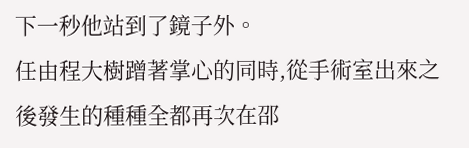下一秒他站到了鏡子外。
任由程大樹蹭著掌心的同時,從手術室出來之後發生的種種全都再次在邵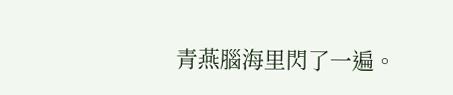青燕腦海里閃了一遍。